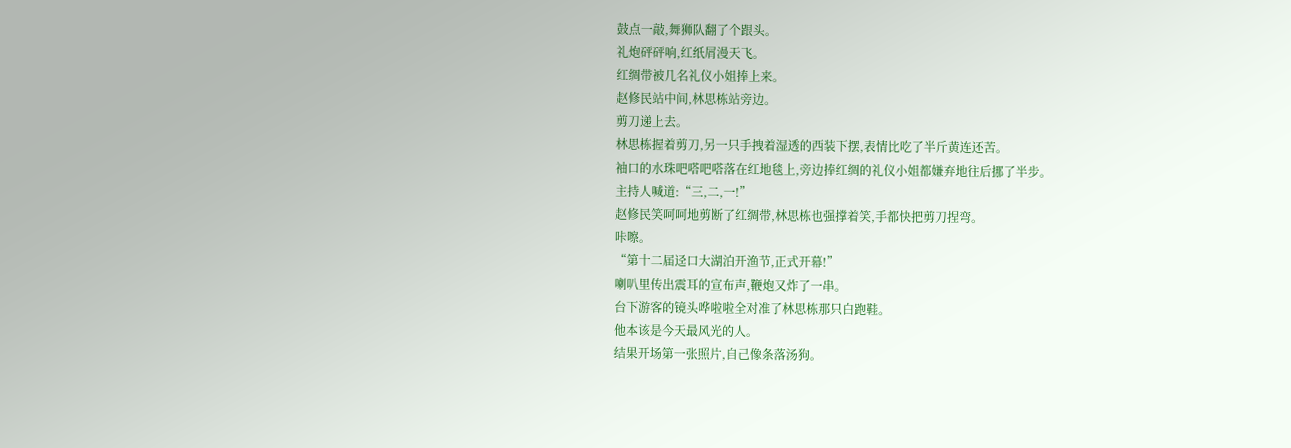鼓点一敲,舞狮队翻了个跟头。
礼炮砰砰响,红纸屑漫天飞。
红绸带被几名礼仪小姐捧上来。
赵修民站中间,林思栋站旁边。
剪刀递上去。
林思栋握着剪刀,另一只手拽着湿透的西装下摆,表情比吃了半斤黄连还苦。
袖口的水珠吧嗒吧嗒落在红地毯上,旁边捧红绸的礼仪小姐都嫌弃地往后挪了半步。
主持人喊道:“三,二,一!”
赵修民笑呵呵地剪断了红绸带,林思栋也强撑着笑,手都快把剪刀捏弯。
咔嚓。
“第十二届迳口大湖泊开渔节,正式开幕!”
喇叭里传出震耳的宣布声,鞭炮又炸了一串。
台下游客的镜头哗啦啦全对准了林思栋那只白跑鞋。
他本该是今天最风光的人。
结果开场第一张照片,自己像条落汤狗。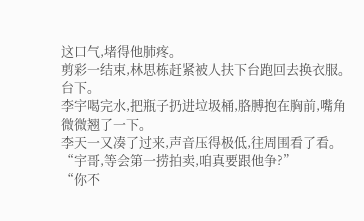这口气,堵得他肺疼。
剪彩一结束,林思栋赶紧被人扶下台跑回去换衣服。
台下。
李宇喝完水,把瓶子扔进垃圾桶,胳膊抱在胸前,嘴角微微翘了一下。
李天一又凑了过来,声音压得极低,往周围看了看。
“宇哥,等会第一捞拍卖,咱真要跟他争?”
“你不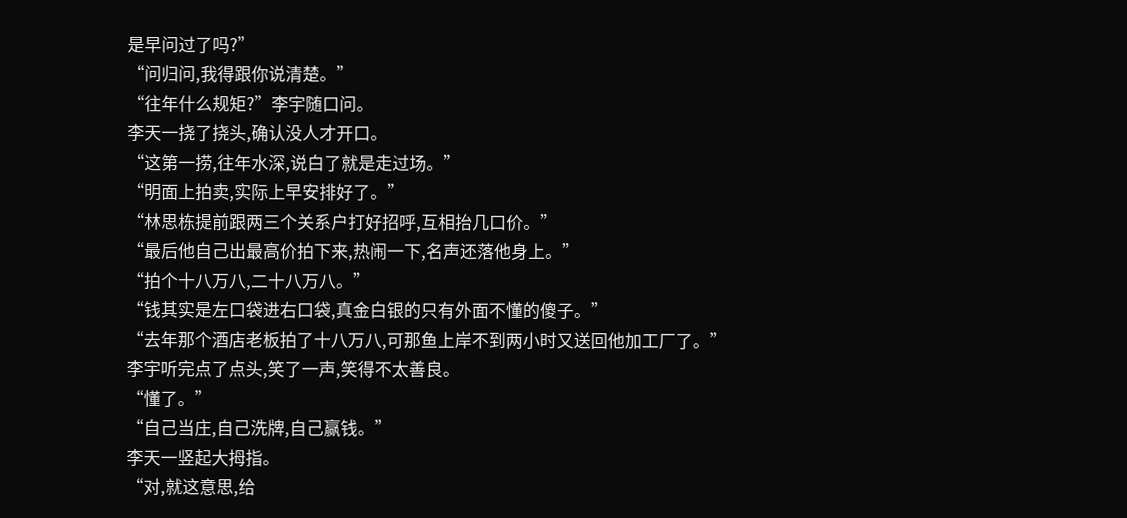是早问过了吗?”
“问归问,我得跟你说清楚。”
“往年什么规矩?”李宇随口问。
李天一挠了挠头,确认没人才开口。
“这第一捞,往年水深,说白了就是走过场。”
“明面上拍卖,实际上早安排好了。”
“林思栋提前跟两三个关系户打好招呼,互相抬几口价。”
“最后他自己出最高价拍下来,热闹一下,名声还落他身上。”
“拍个十八万八,二十八万八。”
“钱其实是左口袋进右口袋,真金白银的只有外面不懂的傻子。”
“去年那个酒店老板拍了十八万八,可那鱼上岸不到两小时又送回他加工厂了。”
李宇听完点了点头,笑了一声,笑得不太善良。
“懂了。”
“自己当庄,自己洗牌,自己赢钱。”
李天一竖起大拇指。
“对,就这意思,给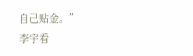自己贴金。”
李宇看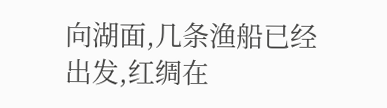向湖面,几条渔船已经出发,红绸在